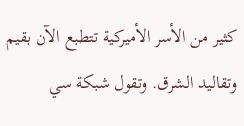كثير من الأسر الأميركية تتطبع الآن بقيم وتقاليد الشرق. وتقول شبكة سي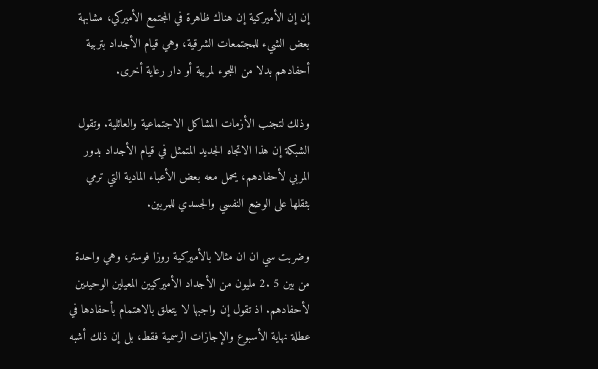إن إن الأميركية إن هناك ظاهرة في المجتمع الأميركي، مشابهة بعض الشيء للمجتمعات الشرقية، وهي قيام الأجداد بتربية أحفادهم بدلا من اللجوء لمربية أو دار رعاية أخرى.

وذلك لتجنب الأزمات المشاكل الاجتماعية والعائلية. وتقول الشبكة إن هذا الاتجاه الجديد المتمثل في قيام الأجداد بدور المربي لأحفادهم، يحمل معه بعض الأعباء المادية التي ترمي بثقلها على الوضع النفسي والجسدي للمربين.

وضربت سي ان ان مثالا بالأميركية روزا فوستر، وهي واحدة من بين 5 .2 مليون من الأجداد الأميركيين المعيلين الوحيدين لأحفادهم. اذ تقول إن واجبها لا يتعلق بالاهتمام بأحفادها في عطلة نهاية الأسبوع والإجازات الرسمية فقط، بل إن ذلك أشبه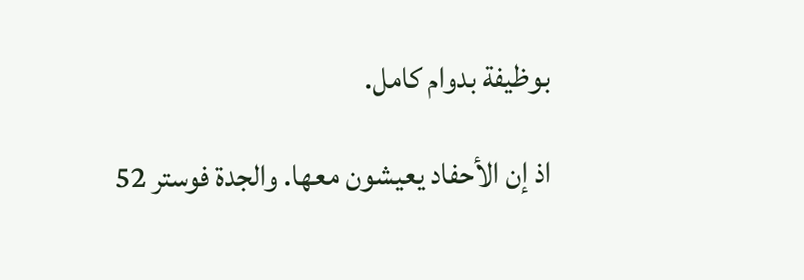بوظيفة بدوام كامل.

اذ إن الأحفاد يعيشون معها. والجدة فوستر 52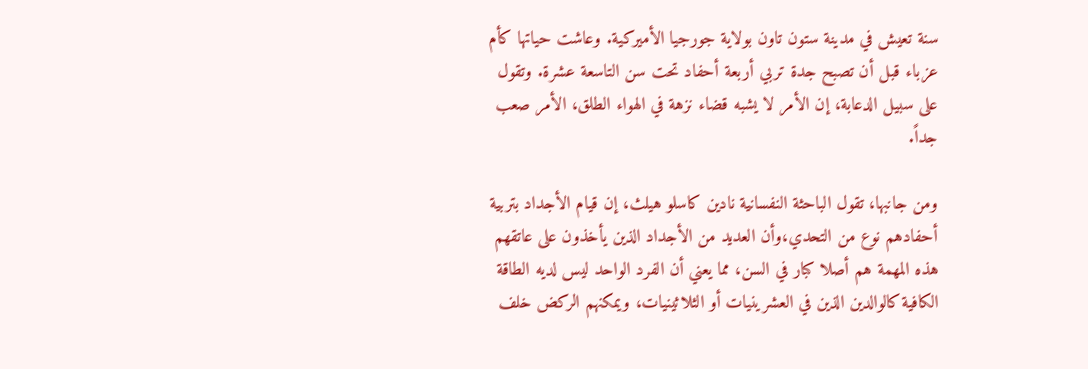سنة تعيش في مدينة ستون تاون بولاية جورجيا الأميركية. وعاشت حياتها كأم عزباء قبل أن تصبح جدة تربي أربعة أحفاد تحت سن التاسعة عشرة. وتقول على سبيل الدعابة، إن الأمر لا يشبه قضاء نزهة في الهواء الطلق، الأمر صعب جداً.

ومن جانبها، تقول الباحثة النفسانية نادين كاسلو هيلث، إن قيام الأجداد بتربية أحفادهم نوع من التحدي،وأن العديد من الأجداد الذين يأخذون على عاتقهم هذه المهمة هم أصلا كبار في السن، مما يعني أن الفرد الواحد ليس لديه الطاقة الكافية كالوالدين الذين في العشرينيات أو الثلاثينيات، ويمكنهم الركض خلف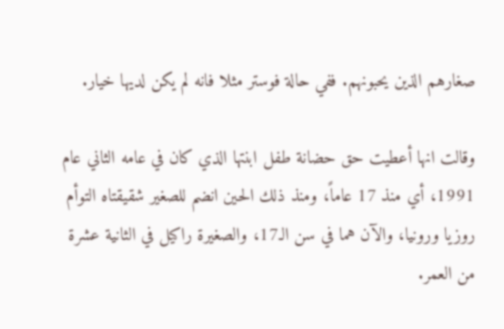صغارهم الذين يحبونهم. ففي حالة فوستر مثلا فانه لم يكن لديها خيار.

وقالت انها أعطيت حق حضانة طفل ابنتها الذي كان في عامه الثاني عام 1991، أي منذ 17 عاماً، ومنذ ذلك الحين انضم للصغير شقيقتاه التوأم روزيا ورونيا، والآن هما في سن الـ17، والصغيرة راكيل في الثانية عشرة من العمر.